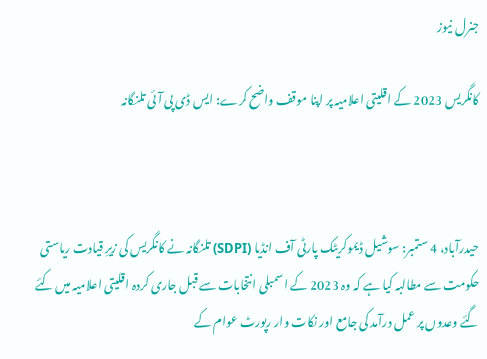جنرل نیوز

کانگریس 2023 کے اقلیتی اعلامیہ پر اپنا موقف واضح کرے: ایس ڈی پی آئی تلنگانہ



حیدرآباد، 4 ستمبر: سوشیل ڈیموکریٹک پارٹی آف انڈیا (SDPI) تلنگانہ نے کانگریس کی زیرِ قیادت ریاستی حکومت سے مطالبہ کیا ہے کہ وہ 2023 کے اسمبلی انتخابات سے قبل جاری کردہ اقلیتی اعلامیہ میں کئے گئے وعدوں پر عمل درآمد کی جامع اور نکات وار رپورٹ عوام کے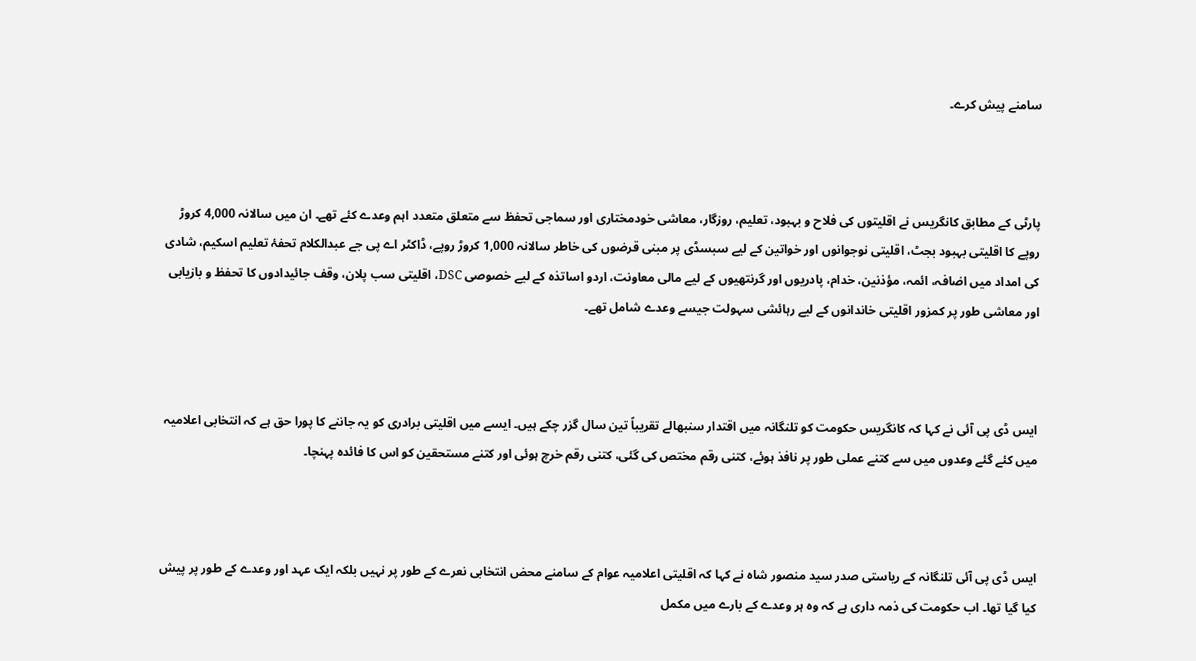سامنے پیش کرے۔



پارٹی کے مطابق کانگریس نے اقلیتوں کی فلاح و بہبود، تعلیم، روزگار، معاشی خودمختاری اور سماجی تحفظ سے متعلق متعدد اہم وعدے کئے تھے۔ ان میں سالانہ 4,000 کروڑ روپے کا اقلیتی بہبود بجٹ، اقلیتی نوجوانوں اور خواتین کے لیے سبسڈی پر مبنی قرضوں کی خاطر سالانہ 1,000 کروڑ روپے، ڈاکٹر اے پی جے عبدالکلام تحفۂ تعلیم اسکیم، شادی کی امداد میں اضافہ، ائمہ، مؤذنین، خدام، پادریوں اور گرنتھیوں کے لیے مالی معاونت، اردو اساتذہ کے لیے خصوصی DSC، اقلیتی سب پلان، وقف جائیدادوں کا تحفظ و بازیابی اور معاشی طور پر کمزور اقلیتی خاندانوں کے لیے رہائشی سہولت جیسے وعدے شامل تھے۔



ایس ڈی پی آئی نے کہا کہ کانگریس حکومت کو تلنگانہ میں اقتدار سنبھالے تقریباً تین سال گزر چکے ہیں۔ ایسے میں اقلیتی برادری کو یہ جاننے کا پورا حق ہے کہ انتخابی اعلامیہ میں کئے گئے وعدوں میں سے کتنے عملی طور پر نافذ ہوئے، کتنی رقم مختص کی گئی، کتنی رقم خرچ ہوئی اور کتنے مستحقین کو اس کا فائدہ پہنچا۔



ایس ڈی پی آئی تلنگانہ کے ریاستی صدر سید منصور شاہ نے کہا کہ اقلیتی اعلامیہ عوام کے سامنے محض انتخابی نعرے کے طور پر نہیں بلکہ ایک عہد اور وعدے کے طور پر پیش کیا گیا تھا۔ اب حکومت کی ذمہ داری ہے کہ وہ ہر وعدے کے بارے میں مکمل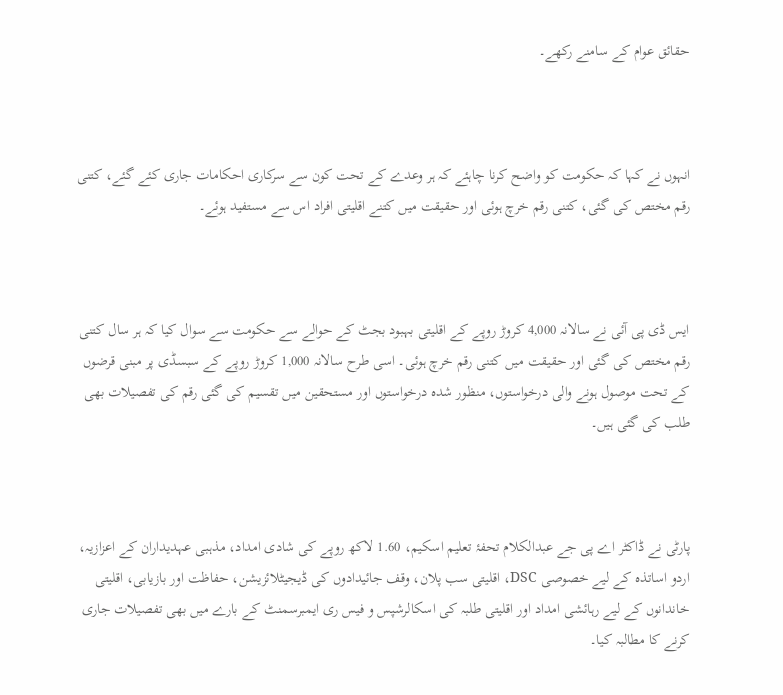حقائق عوام کے سامنے رکھے۔



انہوں نے کہا کہ حکومت کو واضح کرنا چاہئے کہ ہر وعدے کے تحت کون سے سرکاری احکامات جاری کئے گئے، کتنی رقم مختص کی گئی، کتنی رقم خرچ ہوئی اور حقیقت میں کتنے اقلیتی افراد اس سے مستفید ہوئے۔



ایس ڈی پی آئی نے سالانہ 4,000 کروڑ روپے کے اقلیتی بہبود بجٹ کے حوالے سے حکومت سے سوال کیا کہ ہر سال کتنی رقم مختص کی گئی اور حقیقت میں کتنی رقم خرچ ہوئی۔ اسی طرح سالانہ 1,000 کروڑ روپے کے سبسڈی پر مبنی قرضوں کے تحت موصول ہونے والی درخواستوں، منظور شدہ درخواستوں اور مستحقین میں تقسیم کی گئی رقم کی تفصیلات بھی طلب کی گئی ہیں۔



پارٹی نے ڈاکٹر اے پی جے عبدالکلام تحفۂ تعلیم اسکیم، 1.60 لاکھ روپے کی شادی امداد، مذہبی عہدیداران کے اعزازیہ، اردو اساتذہ کے لیے خصوصی DSC، اقلیتی سب پلان، وقف جائیدادوں کی ڈیجیٹلائزیشن، حفاظت اور بازیابی، اقلیتی خاندانوں کے لیے رہائشی امداد اور اقلیتی طلبہ کی اسکالرشپس و فیس ری ایمبرسمنٹ کے بارے میں بھی تفصیلات جاری کرنے کا مطالبہ کیا۔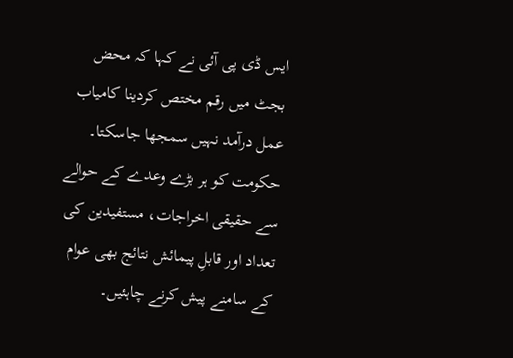ایس ڈی پی آئی نے کہا کہ محض بجٹ میں رقم مختص کردینا کامیاب عمل درآمد نہیں سمجھا جاسکتا۔ حکومت کو ہر بڑے وعدے کے حوالے سے حقیقی اخراجات، مستفیدین کی تعداد اور قابلِ پیمائش نتائج بھی عوام کے سامنے پیش کرنے چاہئیں۔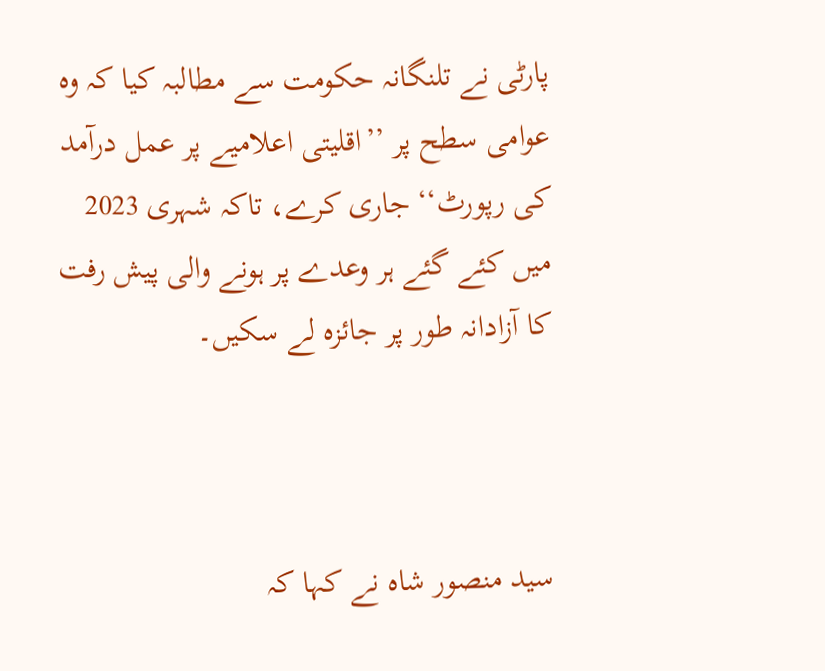پارٹی نے تلنگانہ حکومت سے مطالبہ کیا کہ وہ عوامی سطح پر ’’اقلیتی اعلامیے پر عمل درآمد کی رپورٹ‘‘ جاری کرے، تاکہ شہری 2023 میں کئے گئے ہر وعدے پر ہونے والی پیش رفت کا آزادانہ طور پر جائزہ لے سکیں۔



سید منصور شاہ نے کہا کہ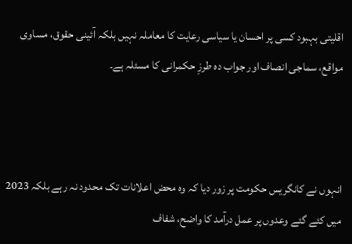اقلیتی بہبود کسی پر احسان یا سیاسی رعایت کا معاملہ نہیں بلکہ آئینی حقوق، مساوی مواقع، سماجی انصاف اور جواب دہ طرزِ حکمرانی کا مسئلہ ہے۔



انہوں نے کانگریس حکومت پر زور دیا کہ وہ محض اعلانات تک محدود نہ رہے بلکہ 2023 میں کئے گئے وعدوں پر عمل درآمد کا واضح، شفاف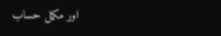اور مکمل حساب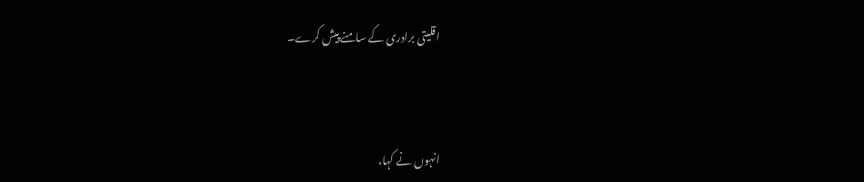اقلیتی برادری کے سامنے پیش کرے۔



انہوں نے کہا،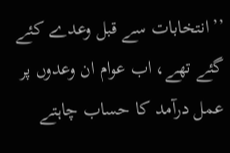’’انتخابات سے قبل وعدے کئے گئے تھے، اب عوام ان وعدوں پر عمل درآمد کا حساب چاہتے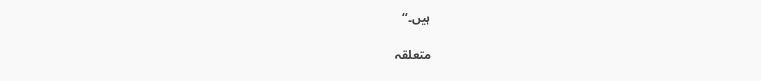ہیں۔‘‘

متعلقہ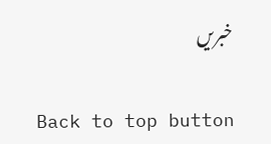خبریں

Back to top button